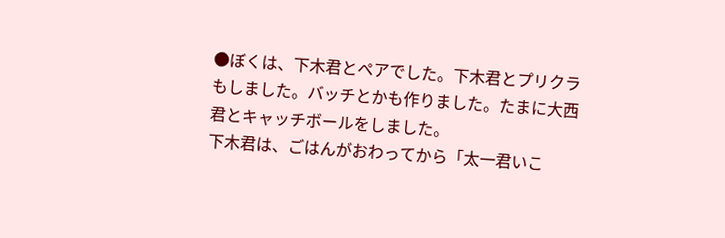●ぼくは、下木君とペアでした。下木君とプリクラもしました。バッチとかも作りました。たまに大西君とキャッチボールをしました。
下木君は、ごはんがおわってから「太一君いこ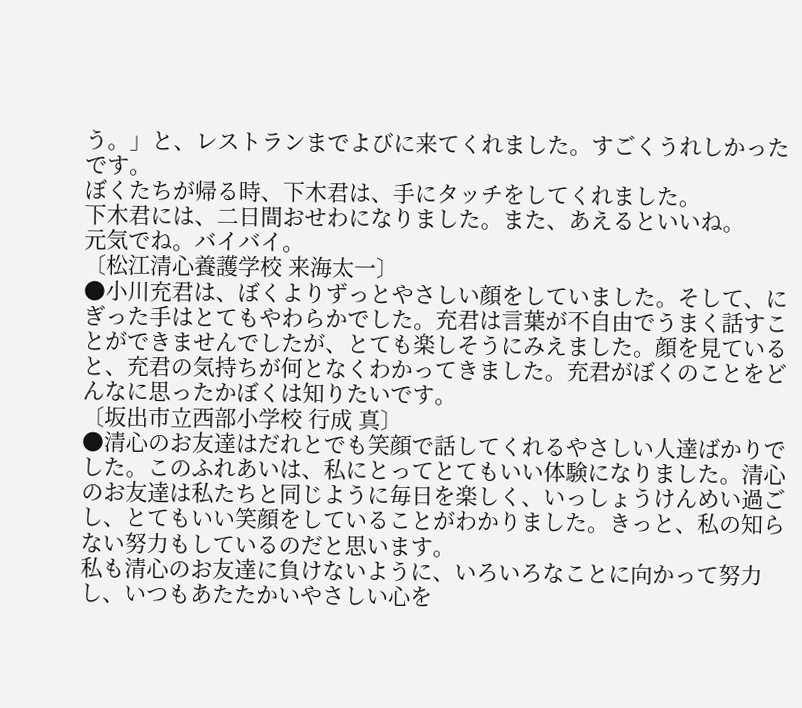う。」と、レストランまでよびに来てくれました。すごくうれしかったです。
ぼくたちが帰る時、下木君は、手にタッチをしてくれました。
下木君には、二日間おせわになりました。また、あえるといいね。
元気でね。バイバイ。
〔松江清心養護学校 来海太一〕
●小川充君は、ぼくよりずっとやさしい顔をしていました。そして、にぎった手はとてもやわらかでした。充君は言葉が不自由でうまく話すことができませんでしたが、とても楽しそうにみえました。顔を見ていると、充君の気持ちが何となくわかってきました。充君がぼくのことをどんなに思ったかぼくは知りたいです。
〔坂出市立西部小学校 行成 真〕
●清心のお友達はだれとでも笑顔で話してくれるやさしい人達ばかりでした。このふれあいは、私にとってとてもいい体験になりました。清心のお友達は私たちと同じように毎日を楽しく、いっしょうけんめい過ごし、とてもいい笑顔をしていることがわかりました。きっと、私の知らない努力もしているのだと思います。
私も清心のお友達に負けないように、いろいろなことに向かって努力し、いつもあたたかいやさしい心を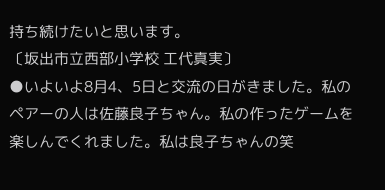持ち続けたいと思います。
〔坂出市立西部小学校 工代真実〕
●いよいよ8月4、5日と交流の日がきました。私のペアーの人は佐藤良子ちゃん。私の作ったゲームを楽しんでくれました。私は良子ちゃんの笑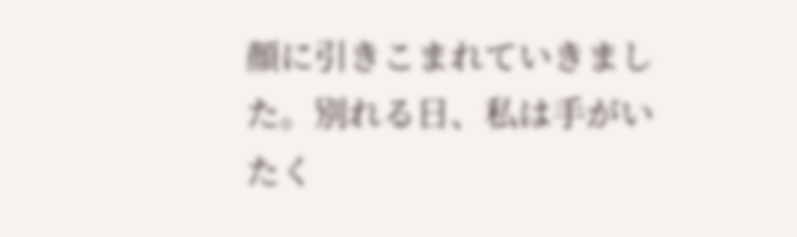顔に引きこまれていきました。別れる日、私は手がいたく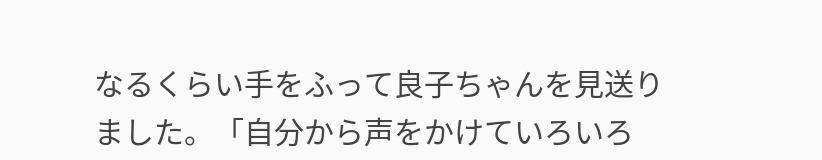なるくらい手をふって良子ちゃんを見送りました。「自分から声をかけていろいろ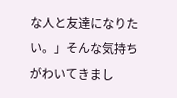な人と友達になりたい。」そんな気持ちがわいてきまし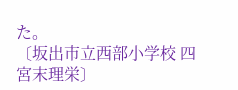た。
〔坂出市立西部小学校 四宮末理栄〕